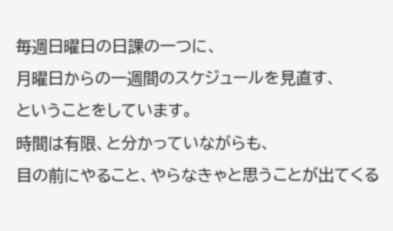毎週日曜日の日課の一つに、
月曜日からの一週間のスケジュールを見直す、
ということをしています。
時間は有限、と分かっていながらも、
目の前にやること、やらなきゃと思うことが出てくる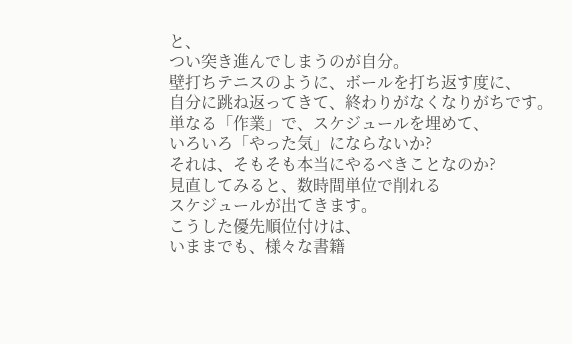と、
つい突き進んでしまうのが自分。
壁打ちテニスのように、ボールを打ち返す度に、
自分に跳ね返ってきて、終わりがなくなりがちです。
単なる「作業」で、スケジュールを埋めて、
いろいろ「やった気」にならないか?
それは、そもそも本当にやるべきことなのか?
見直してみると、数時間単位で削れる
スケジュールが出てきます。
こうした優先順位付けは、
いままでも、様々な書籍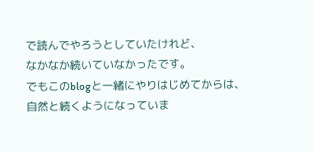で読んでやろうとしていたけれど、
なかなか続いていなかったです。
でもこのblogと一緒にやりはじめてからは、
自然と続くようになっていま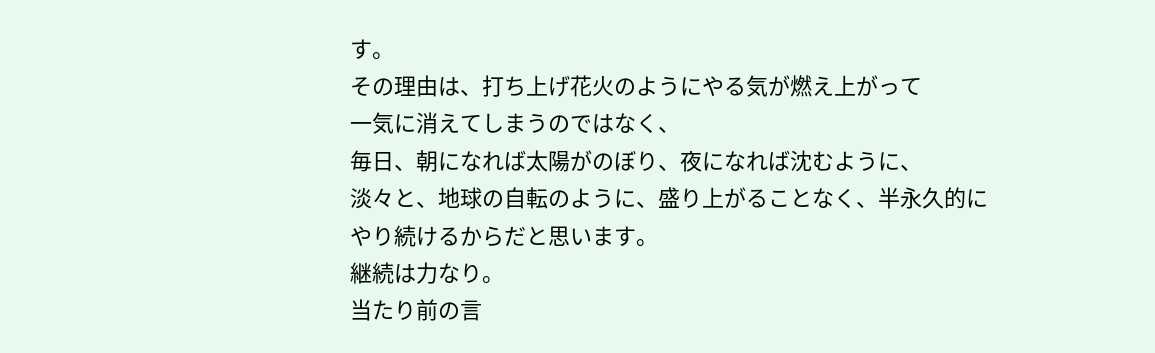す。
その理由は、打ち上げ花火のようにやる気が燃え上がって
一気に消えてしまうのではなく、
毎日、朝になれば太陽がのぼり、夜になれば沈むように、
淡々と、地球の自転のように、盛り上がることなく、半永久的に
やり続けるからだと思います。
継続は力なり。
当たり前の言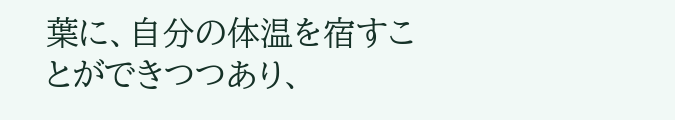葉に、自分の体温を宿すことができつつあり、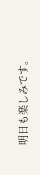明日も楽しみです。